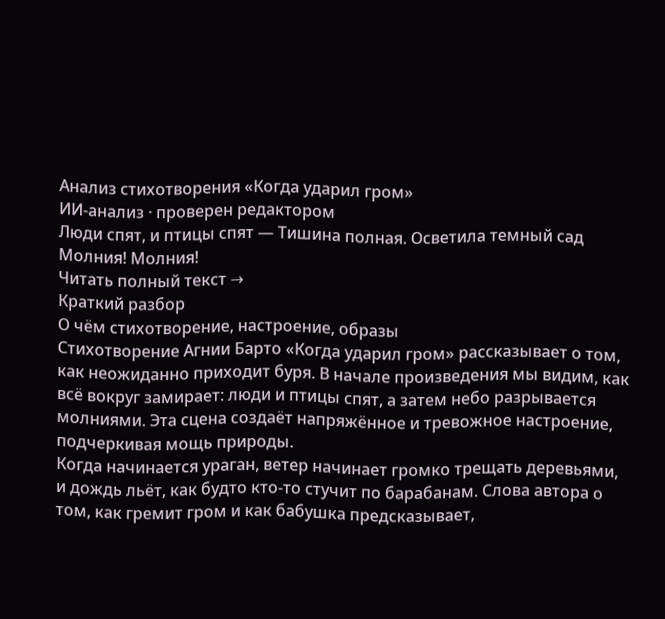Анализ стихотворения «Когда ударил гром»
ИИ-анализ · проверен редактором
Люди спят, и птицы спят — Тишина полная. Осветила темный сад Молния! Молния!
Читать полный текст →
Краткий разбор
О чём стихотворение, настроение, образы
Стихотворение Агнии Барто «Когда ударил гром» рассказывает о том, как неожиданно приходит буря. В начале произведения мы видим, как всё вокруг замирает: люди и птицы спят, а затем небо разрывается молниями. Эта сцена создаёт напряжённое и тревожное настроение, подчеркивая мощь природы.
Когда начинается ураган, ветер начинает громко трещать деревьями, и дождь льёт, как будто кто-то стучит по барабанам. Слова автора о том, как гремит гром и как бабушка предсказывает,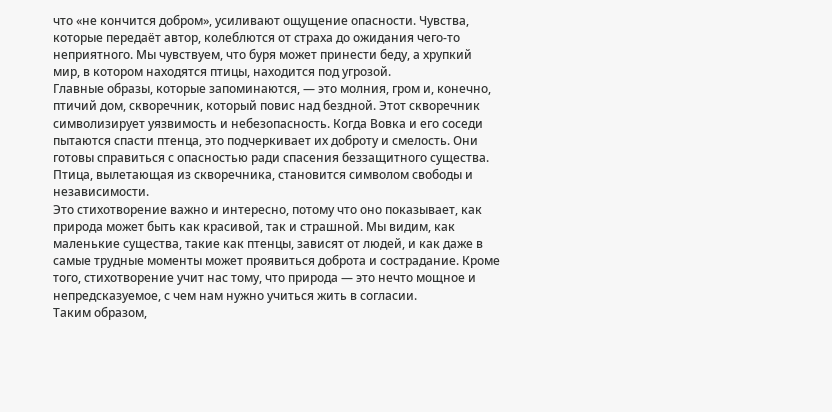что «не кончится добром», усиливают ощущение опасности. Чувства, которые передаёт автор, колеблются от страха до ожидания чего-то неприятного. Мы чувствуем, что буря может принести беду, а хрупкий мир, в котором находятся птицы, находится под угрозой.
Главные образы, которые запоминаются, — это молния, гром и, конечно, птичий дом, скворечник, который повис над бездной. Этот скворечник символизирует уязвимость и небезопасность. Когда Вовка и его соседи пытаются спасти птенца, это подчеркивает их доброту и смелость. Они готовы справиться с опасностью ради спасения беззащитного существа. Птица, вылетающая из скворечника, становится символом свободы и независимости.
Это стихотворение важно и интересно, потому что оно показывает, как природа может быть как красивой, так и страшной. Мы видим, как маленькие существа, такие как птенцы, зависят от людей, и как даже в самые трудные моменты может проявиться доброта и сострадание. Кроме того, стихотворение учит нас тому, что природа — это нечто мощное и непредсказуемое, с чем нам нужно учиться жить в согласии.
Таким образом,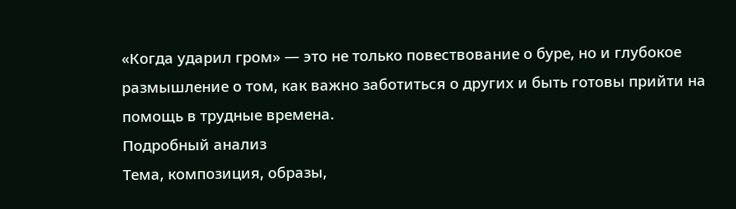«Когда ударил гром» — это не только повествование о буре, но и глубокое размышление о том, как важно заботиться о других и быть готовы прийти на помощь в трудные времена.
Подробный анализ
Тема, композиция, образы,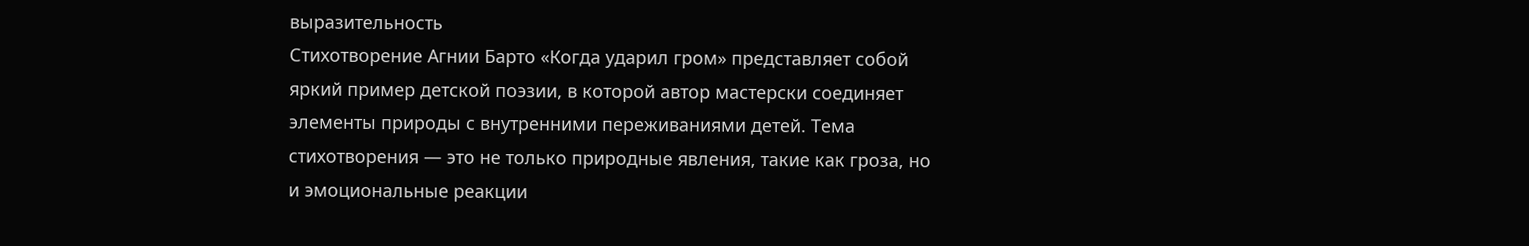выразительность
Стихотворение Агнии Барто «Когда ударил гром» представляет собой яркий пример детской поэзии, в которой автор мастерски соединяет элементы природы с внутренними переживаниями детей. Тема стихотворения — это не только природные явления, такие как гроза, но и эмоциональные реакции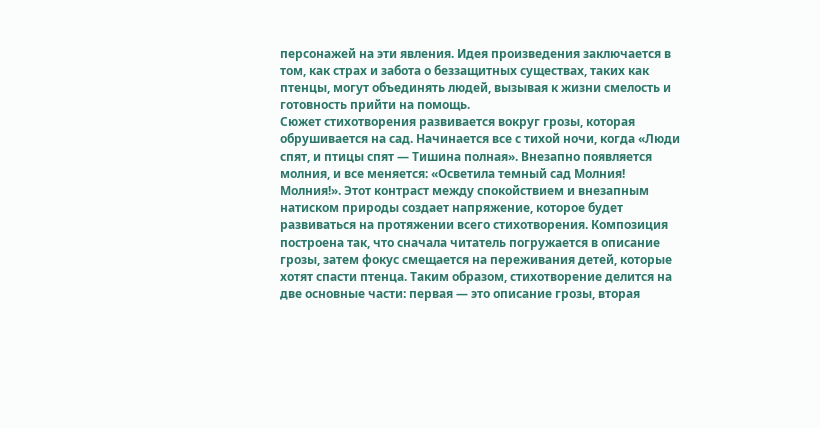персонажей на эти явления. Идея произведения заключается в том, как страх и забота о беззащитных существах, таких как птенцы, могут объединять людей, вызывая к жизни смелость и готовность прийти на помощь.
Сюжет стихотворения развивается вокруг грозы, которая обрушивается на сад. Начинается все с тихой ночи, когда «Люди спят, и птицы спят — Тишина полная». Внезапно появляется молния, и все меняется: «Осветила темный сад Молния! Молния!». Этот контраст между спокойствием и внезапным натиском природы создает напряжение, которое будет развиваться на протяжении всего стихотворения. Композиция построена так, что сначала читатель погружается в описание грозы, затем фокус смещается на переживания детей, которые хотят спасти птенца. Таким образом, стихотворение делится на две основные части: первая — это описание грозы, вторая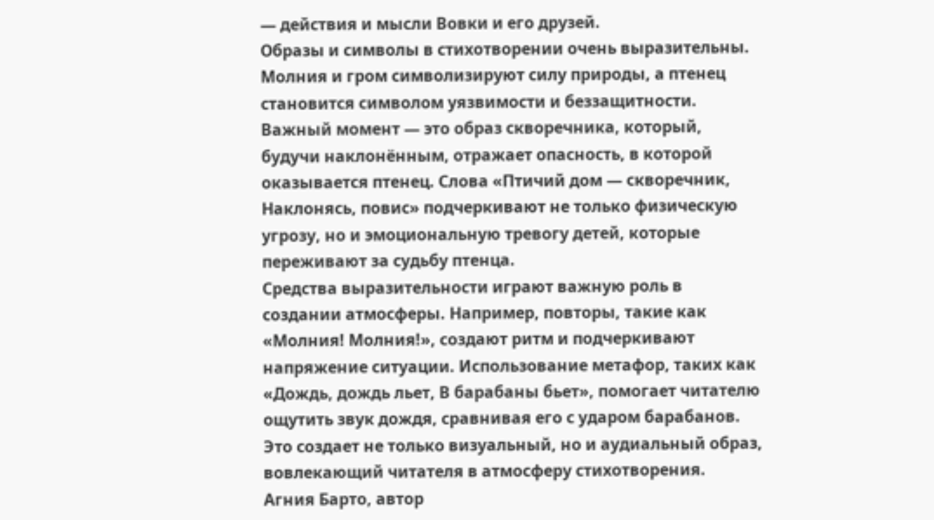— действия и мысли Вовки и его друзей.
Образы и символы в стихотворении очень выразительны. Молния и гром символизируют силу природы, а птенец становится символом уязвимости и беззащитности. Важный момент — это образ скворечника, который, будучи наклонённым, отражает опасность, в которой оказывается птенец. Слова «Птичий дом — скворечник, Наклонясь, повис» подчеркивают не только физическую угрозу, но и эмоциональную тревогу детей, которые переживают за судьбу птенца.
Средства выразительности играют важную роль в создании атмосферы. Например, повторы, такие как «Молния! Молния!», создают ритм и подчеркивают напряжение ситуации. Использование метафор, таких как «Дождь, дождь льет, В барабаны бьет», помогает читателю ощутить звук дождя, сравнивая его с ударом барабанов. Это создает не только визуальный, но и аудиальный образ, вовлекающий читателя в атмосферу стихотворения.
Агния Барто, автор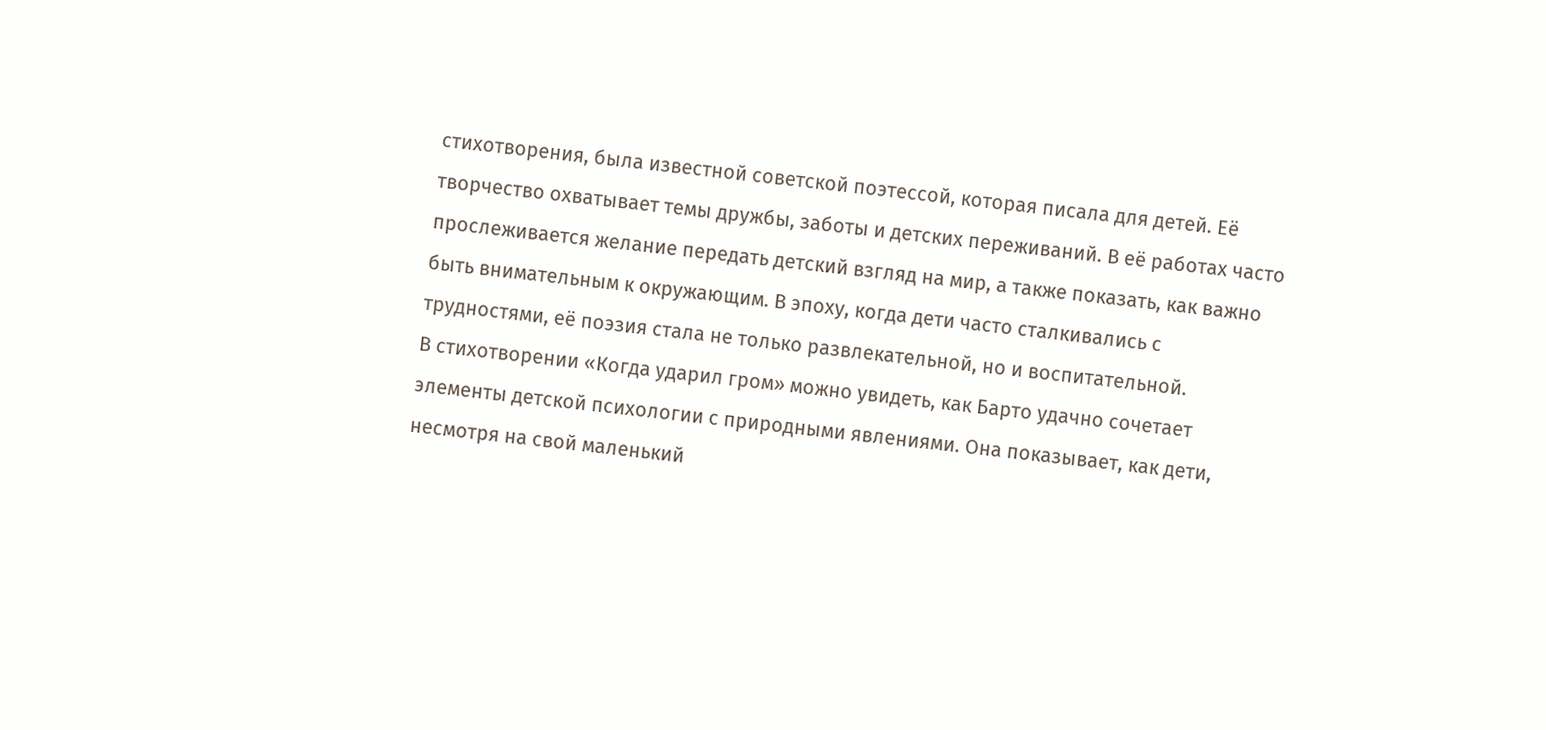стихотворения, была известной советской поэтессой, которая писала для детей. Её творчество охватывает темы дружбы, заботы и детских переживаний. В её работах часто прослеживается желание передать детский взгляд на мир, а также показать, как важно быть внимательным к окружающим. В эпоху, когда дети часто сталкивались с трудностями, её поэзия стала не только развлекательной, но и воспитательной.
В стихотворении «Когда ударил гром» можно увидеть, как Барто удачно сочетает элементы детской психологии с природными явлениями. Она показывает, как дети, несмотря на свой маленький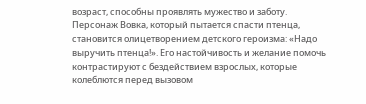возраст, способны проявлять мужество и заботу. Персонаж Вовка, который пытается спасти птенца, становится олицетворением детского героизма: «Надо выручить птенца!». Его настойчивость и желание помочь контрастируют с бездействием взрослых, которые колеблются перед вызовом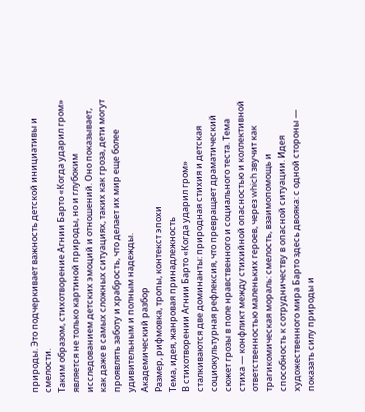природы. Это подчеркивает важность детской инициативы и смелости.
Таким образом, стихотворение Агнии Барто «Когда ударил гром» является не только картиной природы, но и глубоким исследованием детских эмоций и отношений. Оно показывает, как даже в самых сложных ситуациях, таких как гроза, дети могут проявлять заботу и храбрость, что делает их мир еще более удивительным и полным надежды.
Академический разбор
Размер, рифмовка, тропы, контекст эпохи
Тема, идея, жанровая принадлежность
В стихотворении Агнии Барто «Когда ударил гром» сталкиваются две доминанты: природная стихия и детская социокультурная рефлексия, что превращает драматический сюжет грозы в поле нравственного и социального теста. Тема стиха — конфликт между стихийной опасностью и коллективной ответственностью маленьких героев, через which звучит как трагикомическая мораль: смелость, взаимопомощь и способность к сотрудничеству в опасной ситуации. Идея художественного мира Барто здесь двояка: с одной стороны — показать силу природы и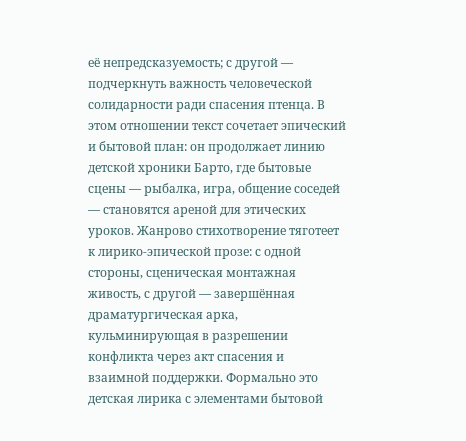её непредсказуемость; с другой — подчеркнуть важность человеческой солидарности ради спасения птенца. В этом отношении текст сочетает эпический и бытовой план: он продолжает линию детской хроники Барто, где бытовые сцены — рыбалка, игра, общение соседей — становятся ареной для этических уроков. Жанрово стихотворение тяготеет к лирико-эпической прозе: с одной стороны, сценическая монтажная живость, с другой — завершённая драматургическая арка, кульминирующая в разрешении конфликта через акт спасения и взаимной поддержки. Формально это детская лирика с элементами бытовой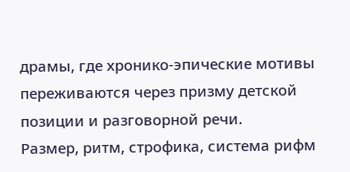драмы, где хронико-эпические мотивы переживаются через призму детской позиции и разговорной речи.
Размер, ритм, строфика, система рифм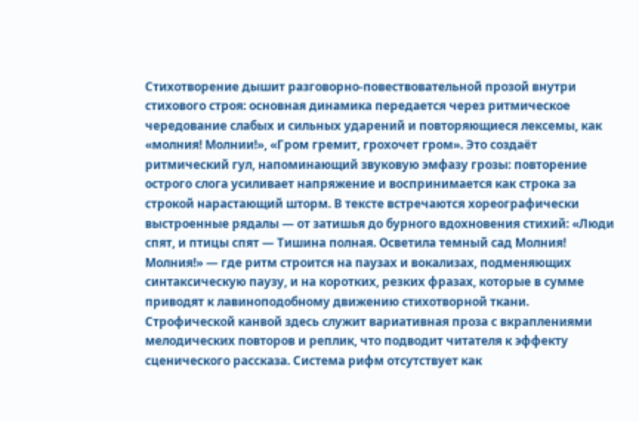Стихотворение дышит разговорно-повествовательной прозой внутри стихового строя: основная динамика передается через ритмическое чередование слабых и сильных ударений и повторяющиеся лексемы, как «молния! Молнии!», «Гром гремит, грохочет гром». Это создаёт ритмический гул, напоминающий звуковую эмфазу грозы: повторение острого слога усиливает напряжение и воспринимается как строка за строкой нарастающий шторм. В тексте встречаются хореографически выстроенные рядалы — от затишья до бурного вдохновения стихий: «Люди спят, и птицы спят — Тишина полная. Осветила темный сад Молния! Молния!» — где ритм строится на паузах и вокализах, подменяющих синтаксическую паузу, и на коротких, резких фразах, которые в сумме приводят к лавиноподобному движению стихотворной ткани.
Строфической канвой здесь служит вариативная проза с вкраплениями мелодических повторов и реплик, что подводит читателя к эффекту сценического рассказа. Система рифм отсутствует как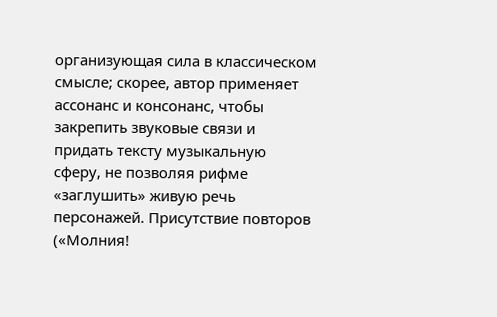организующая сила в классическом смысле; скорее, автор применяет ассонанс и консонанс, чтобы закрепить звуковые связи и придать тексту музыкальную сферу, не позволяя рифме «заглушить» живую речь персонажей. Присутствие повторов («Молния!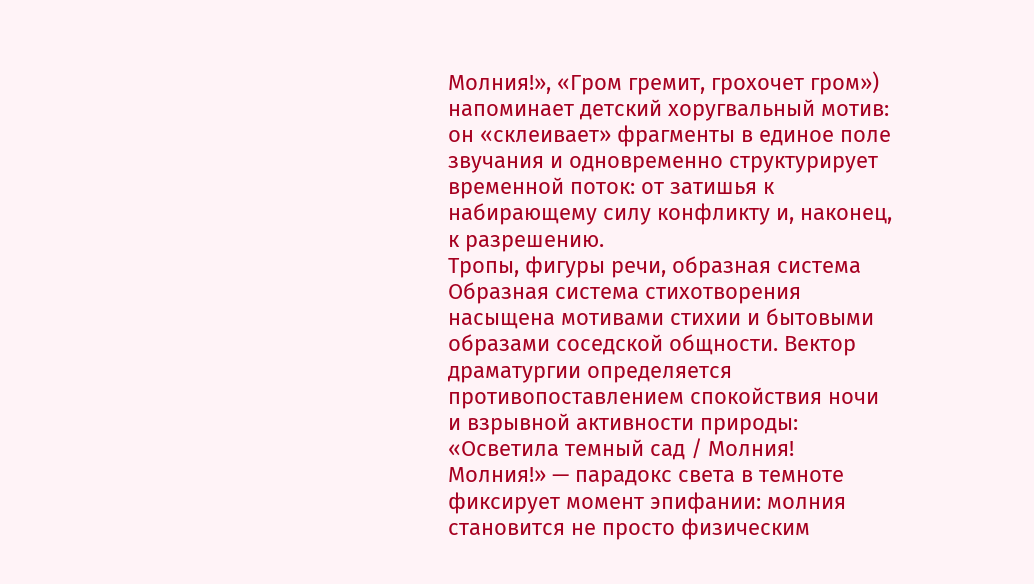Молния!», «Гром гремит, грохочет гром») напоминает детский хоругвальный мотив: он «склеивает» фрагменты в единое поле звучания и одновременно структурирует временной поток: от затишья к набирающему силу конфликту и, наконец, к разрешению.
Тропы, фигуры речи, образная система
Образная система стихотворения насыщена мотивами стихии и бытовыми образами соседской общности. Вектор драматургии определяется противопоставлением спокойствия ночи и взрывной активности природы: «Осветила темный сад / Молния! Молния!» — парадокс света в темноте фиксирует момент эпифании: молния становится не просто физическим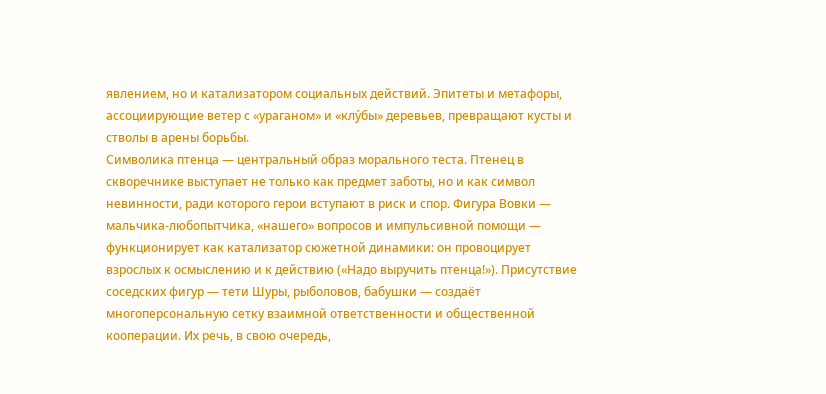явлением, но и катализатором социальных действий. Эпитеты и метафоры, ассоциирующие ветер с «ураганом» и «клу́бы» деревьев, превращают кусты и стволы в арены борьбы.
Символика птенца — центральный образ морального теста. Птенец в скворечнике выступает не только как предмет заботы, но и как символ невинности, ради которого герои вступают в риск и спор. Фигура Вовки — мальчика-любопытчика, «нашего» вопросов и импульсивной помощи — функционирует как катализатор сюжетной динамики: он провоцирует взрослых к осмыслению и к действию («Надо выручить птенца!»). Присутствие соседских фигур — тети Шуры, рыболовов, бабушки — создаёт многоперсональную сетку взаимной ответственности и общественной кооперации. Их речь, в свою очередь,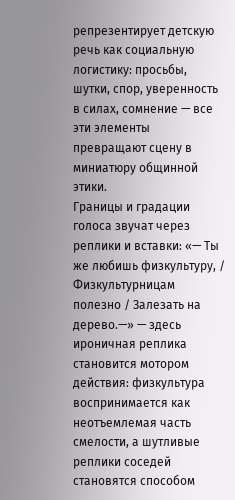репрезентирует детскую речь как социальную логистику: просьбы, шутки, спор, уверенность в силах, сомнение — все эти элементы превращают сцену в миниатюру общинной этики.
Границы и градации голоса звучат через реплики и вставки: «— Ты же любишь физкультуру, / Физкультурницам полезно / Залезать на дерево.—» — здесь ироничная реплика становится мотором действия: физкультура воспринимается как неотъемлемая часть смелости, а шутливые реплики соседей становятся способом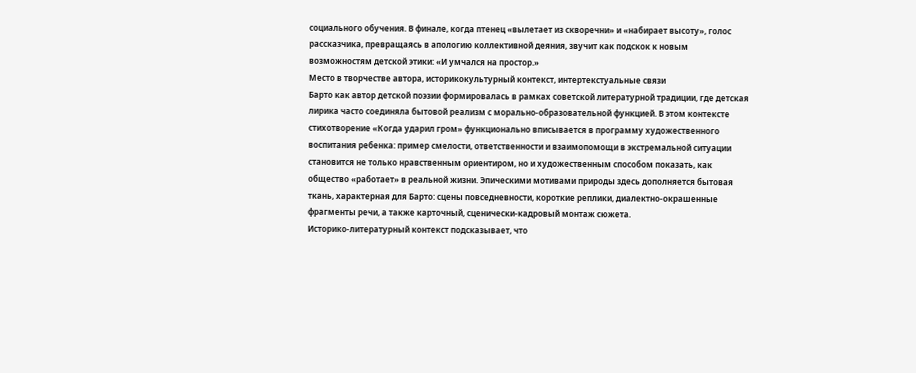социального обучения. В финале, когда птенец «вылетает из скворечни» и «набирает высоту», голос рассказчика, превращаясь в апологию коллективной деяния, звучит как подскок к новым возможностям детской этики: «И умчался на простор.»
Место в творчестве автора, историкокультурный контекст, интертекстуальные связи
Барто как автор детской поэзии формировалась в рамках советской литературной традиции, где детская лирика часто соединяла бытовой реализм с морально-образовательной функцией. В этом контексте стихотворение «Когда ударил гром» функционально вписывается в программу художественного воспитания ребенка: пример смелости, ответственности и взаимопомощи в экстремальной ситуации становится не только нравственным ориентиром, но и художественным способом показать, как общество «работает» в реальной жизни. Эпическими мотивами природы здесь дополняется бытовая ткань, характерная для Барто: сцены повседневности, короткие реплики, диалектно-окрашенные фрагменты речи, а также карточный, сценически-кадровый монтаж сюжета.
Историко-литературный контекст подсказывает, что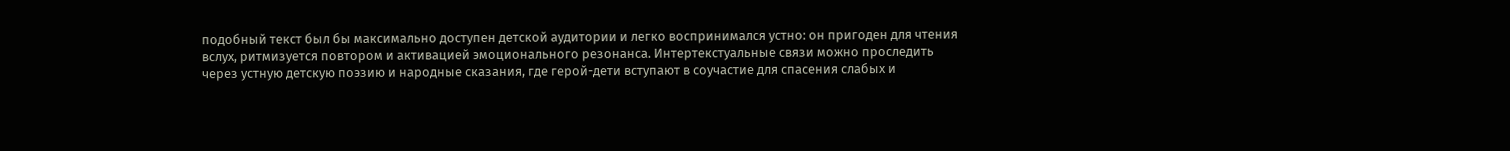подобный текст был бы максимально доступен детской аудитории и легко воспринимался устно: он пригоден для чтения вслух, ритмизуется повтором и активацией эмоционального резонанса. Интертекстуальные связи можно проследить через устную детскую поэзию и народные сказания, где герой-дети вступают в соучастие для спасения слабых и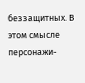беззащитных. В этом смысле персонажи-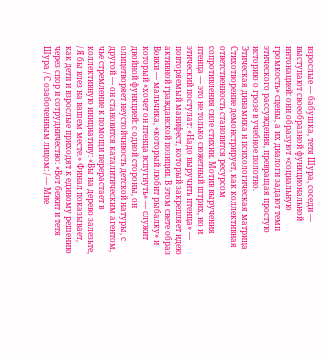взрослые — бабушка, тетя Шура, соседи — выступают своеобразной функциональной интонацией: они образуют «социальную громкость» сцены, а их диалоги задают темп этического рассуждения, превращая простую историю о грозе в учебное полотно.
Этическая динамика и психологическая матрица
Стихотворение демонстрирует, как коллективная ответственность становится ресурсом сопротивления силе стихии. Мотив выручения птенца — это не только сюжетный штрих, но и этический постулат: «Надо выручить птенца» — повторяемый манифест, который закрепляет идею активной гражданской позиции. В этом свете образ Вовки — мальчика, «который любит рыбалку» и который «хочет он птенца вспугнуть» — служит двойной функцией: с одной стороны, он олицетворяет неустойчивость детской натуры, с другой — он становится каталитическим агентом, чье стремление к помощи перерастает в коллективную инициативу: «Вы на дерево залезьте, / Я бы влез на вашем месте.» Финал показывает, как дети и взрослые приходят к единому решению через спор и сотрудничество: «Вот бежит и тетя Шура / С озабоченным лицом: / — Мне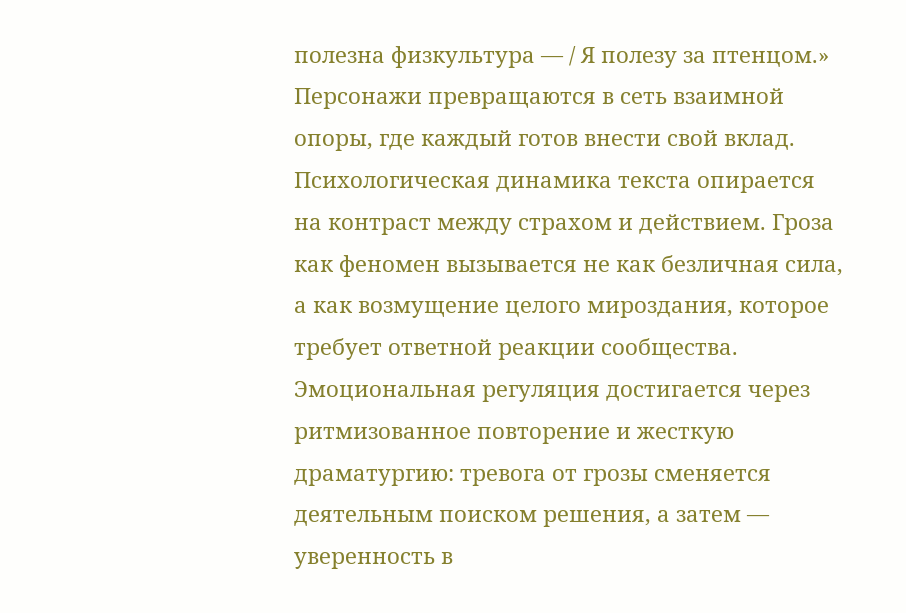полезна физкультура — / Я полезу за птенцом.» Персонажи превращаются в сеть взаимной опоры, где каждый готов внести свой вклад.
Психологическая динамика текста опирается на контраст между страхом и действием. Гроза как феномен вызывается не как безличная сила, а как возмущение целого мироздания, которое требует ответной реакции сообщества. Эмоциональная регуляция достигается через ритмизованное повторение и жесткую драматургию: тревога от грозы сменяется деятельным поиском решения, а затем — уверенность в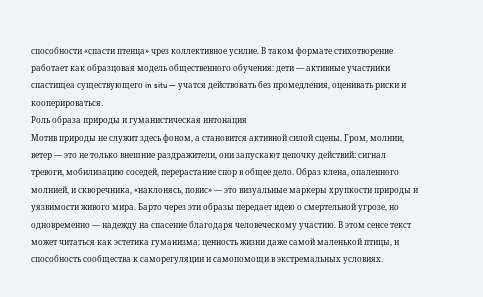способности «спасти птенца» чрез коллективное усилие. В таком формате стихотворение работает как образцовая модель общественного обучения: дети — активные участники спастищеа существующего in situ — учатся действовать без промедления, оценивать риски и кооперироваться.
Роль образа природы и гуманистическая интонация
Мотив природы не служит здесь фоном, а становится активной силой сцены. Гром, молнии, ветер — это не только внешние раздражители, они запускают цепочку действий: сигнал тревоги, мобилизацию соседей, перерастание спор в общее дело. Образ клена, опаленного молнией, и скворечника, «наклонясь, повис» — это визуальные маркеры хрупкости природы и уязвимости живого мира. Барто через эти образы передает идею о смертельной угрозе, но одновременно — надежду на спасение благодаря человеческому участию. В этом сенсе текст может читаться как эстетика гуманизма: ценность жизни даже самой маленькой птицы, и способность сообщества к саморегуляции и самопомощи в экстремальных условиях.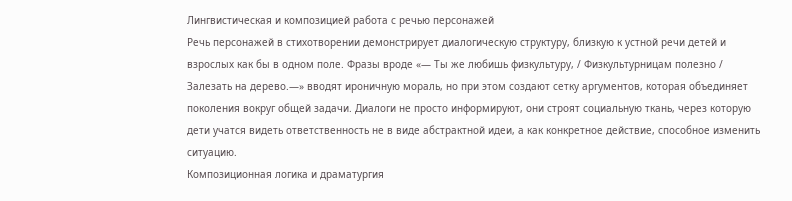Лингвистическая и композицией работа с речью персонажей
Речь персонажей в стихотворении демонстрирует диалогическую структуру, близкую к устной речи детей и взрослых как бы в одном поле. Фразы вроде «— Ты же любишь физкультуру, / Физкультурницам полезно / Залезать на дерево.—» вводят ироничную мораль, но при этом создают сетку аргументов, которая объединяет поколения вокруг общей задачи. Диалоги не просто информируют, они строят социальную ткань, через которую дети учатся видеть ответственность не в виде абстрактной идеи, а как конкретное действие, способное изменить ситуацию.
Композиционная логика и драматургия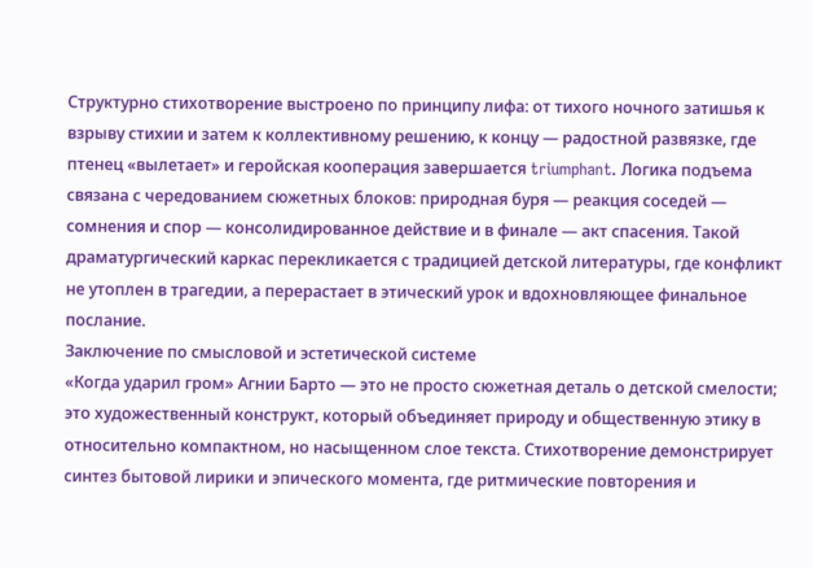Структурно стихотворение выстроено по принципу лифа: от тихого ночного затишья к взрыву стихии и затем к коллективному решению, к концу — радостной развязке, где птенец «вылетает» и геройская кооперация завершается triumphant. Логика подъема связана с чередованием сюжетных блоков: природная буря — реакция соседей — сомнения и спор — консолидированное действие и в финале — акт спасения. Такой драматургический каркас перекликается с традицией детской литературы, где конфликт не утоплен в трагедии, а перерастает в этический урок и вдохновляющее финальное послание.
Заключение по смысловой и эстетической системе
«Когда ударил гром» Агнии Барто — это не просто сюжетная деталь о детской смелости; это художественный конструкт, который объединяет природу и общественную этику в относительно компактном, но насыщенном слое текста. Стихотворение демонстрирует синтез бытовой лирики и эпического момента, где ритмические повторения и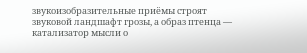звукоизобразительные приёмы строят звуковой ландшафт грозы, а образ птенца — катализатор мысли о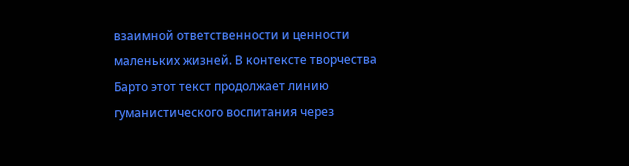взаимной ответственности и ценности маленьких жизней. В контексте творчества Барто этот текст продолжает линию гуманистического воспитания через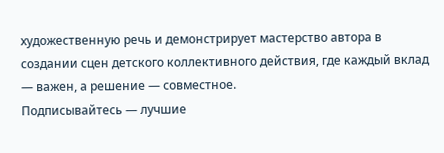художественную речь и демонстрирует мастерство автора в создании сцен детского коллективного действия, где каждый вклад — важен, а решение — совместное.
Подписывайтесь — лучшие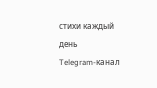стихи каждый день
Telegram-канал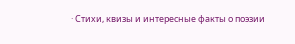· Стихи, квизы и интересные факты о поэзии